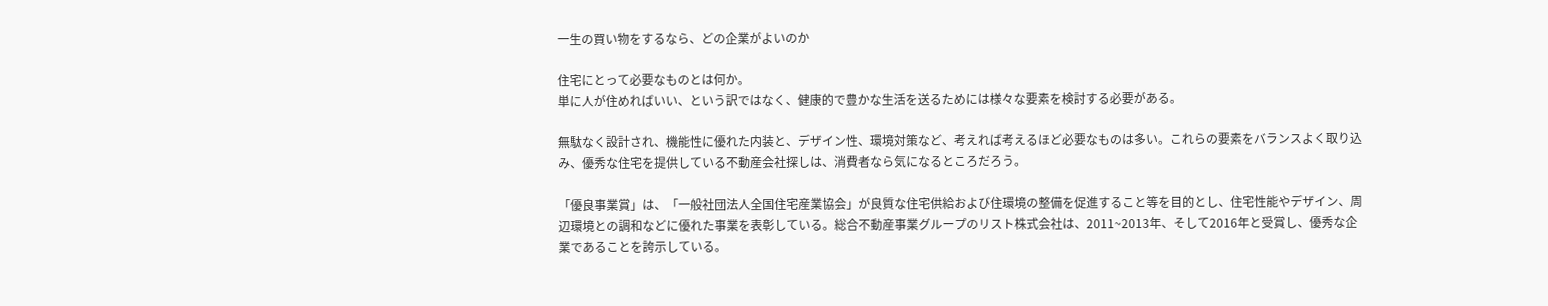一生の買い物をするなら、どの企業がよいのか

住宅にとって必要なものとは何か。
単に人が住めればいい、という訳ではなく、健康的で豊かな生活を送るためには様々な要素を検討する必要がある。

無駄なく設計され、機能性に優れた内装と、デザイン性、環境対策など、考えれば考えるほど必要なものは多い。これらの要素をバランスよく取り込み、優秀な住宅を提供している不動産会社探しは、消費者なら気になるところだろう。

「優良事業賞」は、「一般社団法人全国住宅産業協会」が良質な住宅供給および住環境の整備を促進すること等を目的とし、住宅性能やデザイン、周辺環境との調和などに優れた事業を表彰している。総合不動産事業グループのリスト株式会社は、2011~2013年、そして2016年と受賞し、優秀な企業であることを誇示している。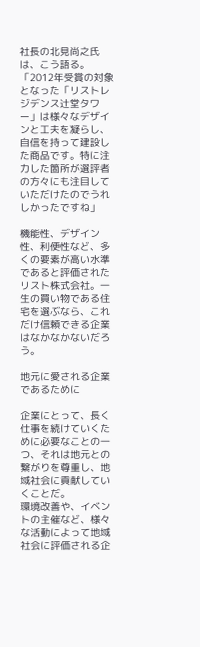社長の北見尚之氏は、こう語る。「2012年受賞の対象となった「リストレジデンス辻堂タワー」は様々なデザインと工夫を凝らし、自信を持って建設した商品です。特に注力した箇所が選評者の方々にも注目していただけたのでうれしかったですね」

機能性、デザイン性、利便性など、多くの要素が高い水準であると評価されたリスト株式会社。一生の買い物である住宅を選ぶなら、これだけ信頼できる企業はなかなかないだろう。

地元に愛される企業であるために

企業にとって、長く仕事を続けていくために必要なことの一つ、それは地元との繋がりを尊重し、地域社会に貢献していくことだ。
環境改善や、イベントの主催など、様々な活動によって地域社会に評価される企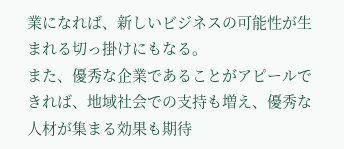業になれば、新しいビジネスの可能性が生まれる切っ掛けにもなる。
また、優秀な企業であることがアピールできれば、地域社会での支持も増え、優秀な人材が集まる効果も期待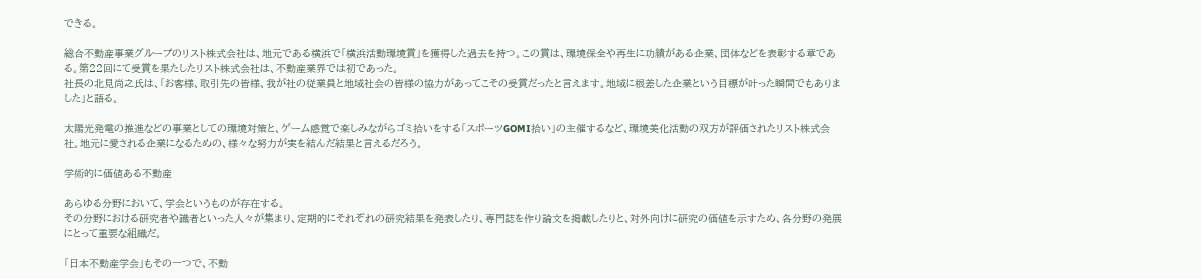できる。

総合不動産事業グループのリスト株式会社は、地元である横浜で「横浜活動環境賞」を獲得した過去を持つ。この賞は、環境保全や再生に功績がある企業、団体などを表彰する章である。第22回にて受賞を果たしたリスト株式会社は、不動産業界では初であった。
社長の北見尚之氏は、「お客様、取引先の皆様、我が社の従業員と地域社会の皆様の協力があってこその受賞だったと言えます。地域に根差した企業という目標が叶った瞬間でもありました」と語る。

太陽光発電の推進などの事業としての環境対策と、ゲーム感覚で楽しみながらゴミ拾いをする「スポーツGOMI拾い」の主催するなど、環境美化活動の双方が評価されたリスト株式会社。地元に愛される企業になるための、様々な努力が実を結んだ結果と言えるだろう。

学術的に価値ある不動産

あらゆる分野において、学会というものが存在する。
その分野における研究者や識者といった人々が集まり、定期的にそれぞれの研究結果を発表したり、専門誌を作り論文を掲載したりと、対外向けに研究の価値を示すため、各分野の発展にとって重要な組織だ。

「日本不動産学会」もその一つで、不動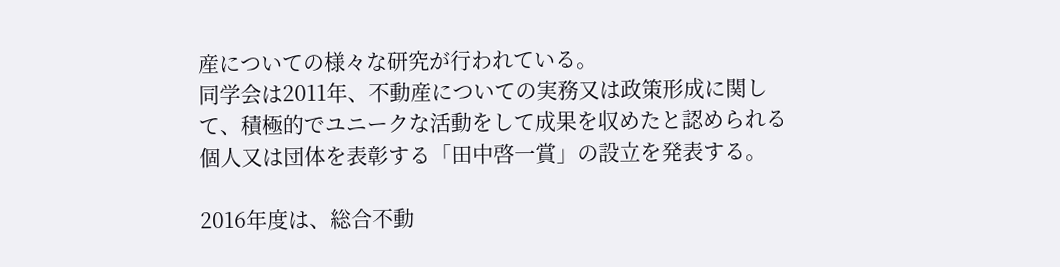産についての様々な研究が行われている。
同学会は2011年、不動産についての実務又は政策形成に関して、積極的でユニークな活動をして成果を収めたと認められる個人又は団体を表彰する「田中啓一賞」の設立を発表する。

2016年度は、総合不動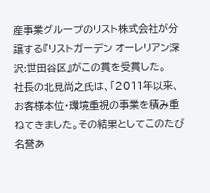産事業グループのリスト株式会社が分譲する『リストガーデン オーレリアン深沢:世田谷区』がこの賞を受賞した。
社長の北見尚之氏は、「2011年以来、お客様本位・環境重視の事業を積み重ねてきました。その結果としてこのたび名誉あ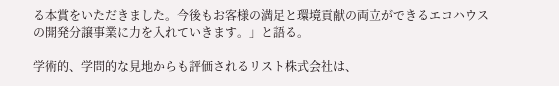る本賞をいただきました。今後もお客様の満足と環境貢献の両立ができるエコハウスの開発分譲事業に力を入れていきます。」と語る。

学術的、学問的な見地からも評価されるリスト株式会社は、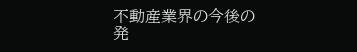不動産業界の今後の発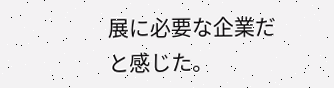展に必要な企業だと感じた。